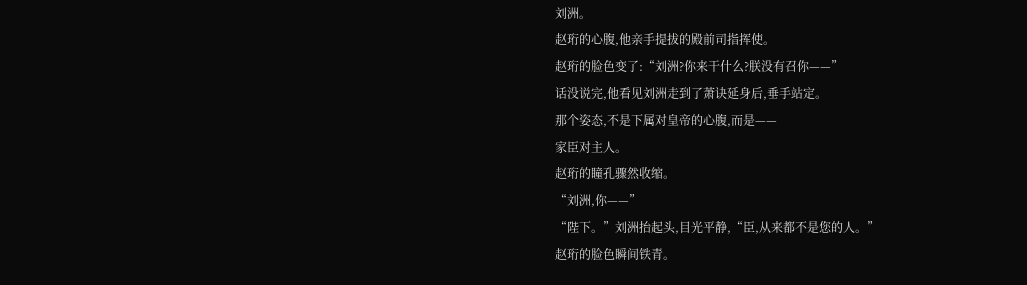刘洲。
赵珩的心腹,他亲手提拔的殿前司指挥使。
赵珩的脸色变了:“刘洲?你来干什么?朕没有召你——”
话没说完,他看见刘洲走到了萧诀延身后,垂手站定。
那个姿态,不是下属对皇帝的心腹,而是——
家臣对主人。
赵珩的瞳孔骤然收缩。
“刘洲,你——”
“陛下。”刘洲抬起头,目光平静,“臣,从来都不是您的人。”
赵珩的脸色瞬间铁青。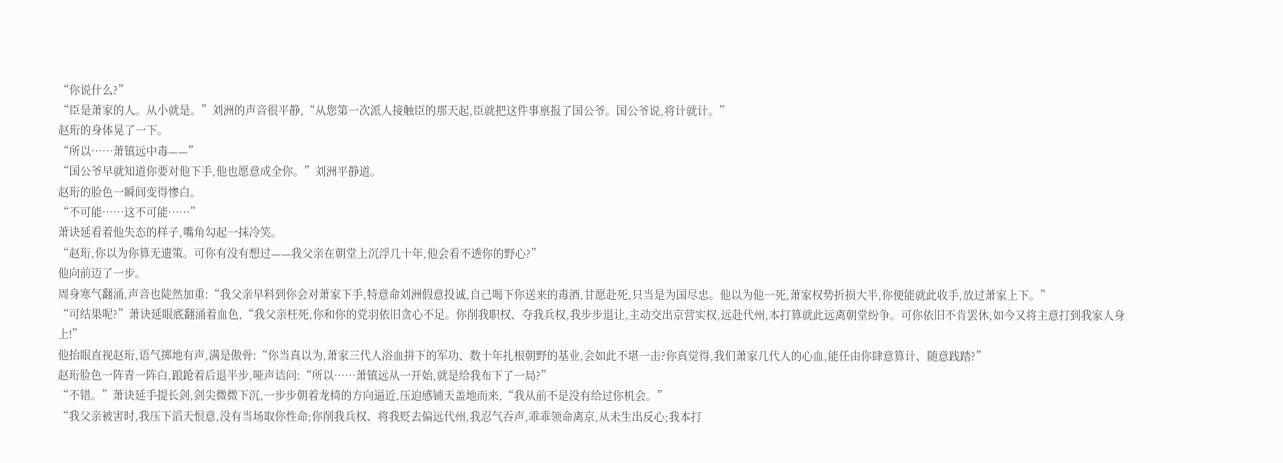“你说什么?”
“臣是萧家的人。从小就是。”刘洲的声音很平静,“从您第一次派人接触臣的那天起,臣就把这件事禀报了国公爷。国公爷说,将计就计。”
赵珩的身体晃了一下。
“所以……萧镇远中毒——”
“国公爷早就知道你要对他下手,他也愿意成全你。”刘洲平静道。
赵珩的脸色一瞬间变得惨白。
“不可能……这不可能……”
萧诀延看着他失态的样子,嘴角勾起一抹冷笑。
“赵珩,你以为你算无遗策。可你有没有想过——我父亲在朝堂上沉浮几十年,他会看不透你的野心?”
他向前迈了一步。
周身寒气翻涌,声音也陡然加重:“我父亲早料到你会对萧家下手,特意命刘洲假意投诚,自己喝下你送来的毒酒,甘愿赴死,只当是为国尽忠。他以为他一死,萧家权势折损大半,你便能就此收手,放过萧家上下。”
“可结果呢?”萧诀延眼底翻涌着血色,“我父亲枉死,你和你的党羽依旧贪心不足。你削我职权、夺我兵权,我步步退让,主动交出京营实权,远赴代州,本打算就此远离朝堂纷争。可你依旧不肯罢休,如今又将主意打到我家人身上!”
他抬眼直视赵珩,语气掷地有声,满是傲骨:“你当真以为,萧家三代人浴血拼下的军功、数十年扎根朝野的基业,会如此不堪一击?你真觉得,我们萧家几代人的心血,能任由你肆意算计、随意践踏?”
赵珩脸色一阵青一阵白,踉跄着后退半步,哑声诘问:“所以……萧镇远从一开始,就是给我布下了一局?”
“不错。”萧诀延手提长剑,剑尖微微下沉,一步步朝着龙椅的方向逼近,压迫感铺天盖地而来,“我从前不是没有给过你机会。”
“我父亲被害时,我压下滔天恨意,没有当场取你性命;你削我兵权、将我贬去偏远代州,我忍气吞声,乖乖领命离京,从未生出反心;我本打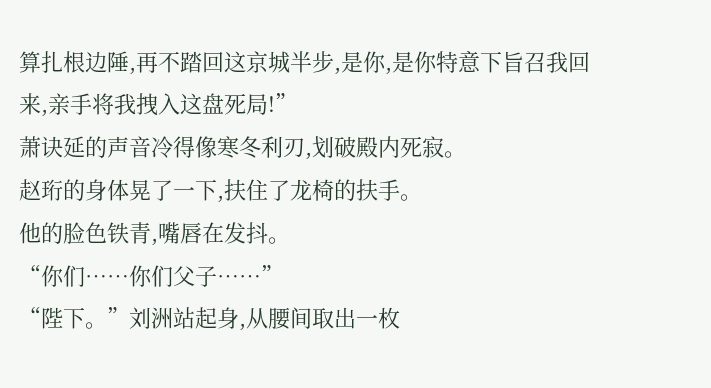算扎根边陲,再不踏回这京城半步,是你,是你特意下旨召我回来,亲手将我拽入这盘死局!”
萧诀延的声音冷得像寒冬利刃,划破殿内死寂。
赵珩的身体晃了一下,扶住了龙椅的扶手。
他的脸色铁青,嘴唇在发抖。
“你们……你们父子……”
“陛下。”刘洲站起身,从腰间取出一枚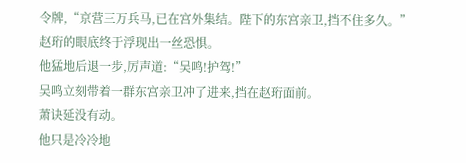令牌,“京营三万兵马,已在宫外集结。陛下的东宫亲卫,挡不住多久。”
赵珩的眼底终于浮现出一丝恐惧。
他猛地后退一步,厉声道:“吴鸣!护驾!”
吴鸣立刻带着一群东宫亲卫冲了进来,挡在赵珩面前。
萧诀延没有动。
他只是冷冷地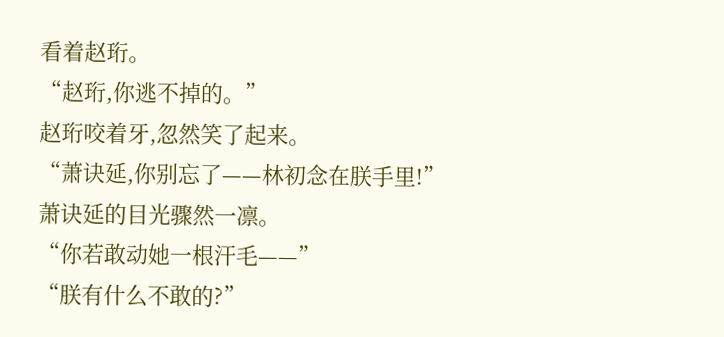看着赵珩。
“赵珩,你逃不掉的。”
赵珩咬着牙,忽然笑了起来。
“萧诀延,你别忘了——林初念在朕手里!”
萧诀延的目光骤然一凛。
“你若敢动她一根汗毛——”
“朕有什么不敢的?”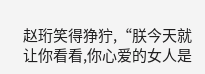赵珩笑得狰狞,“朕今天就让你看看,你心爱的女人是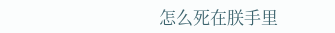怎么死在朕手里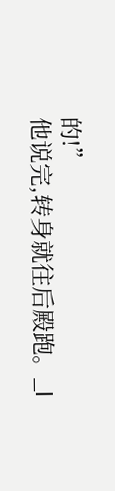的!”
他说完,转身就往后殿跑。_l